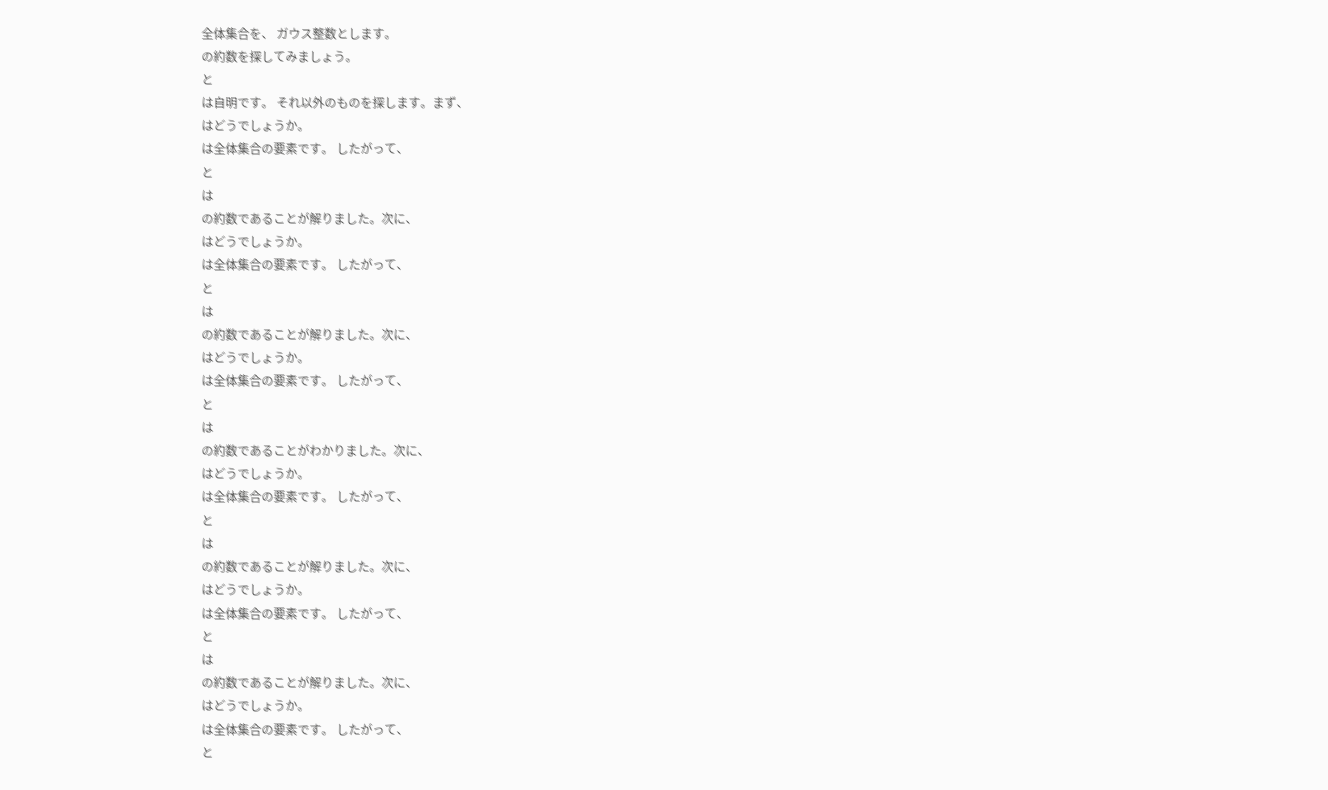全体集合を、 ガウス整数とします。
の約数を探してみましょう。
と
は自明です。 それ以外のものを探します。まず、
はどうでしょうか。
は全体集合の要素です。 したがって、
と
は
の約数であることが解りました。次に、
はどうでしょうか。
は全体集合の要素です。 したがって、
と
は
の約数であることが解りました。次に、
はどうでしょうか。
は全体集合の要素です。 したがって、
と
は
の約数であることがわかりました。次に、
はどうでしょうか。
は全体集合の要素です。 したがって、
と
は
の約数であることが解りました。次に、
はどうでしょうか。
は全体集合の要素です。 したがって、
と
は
の約数であることが解りました。次に、
はどうでしょうか。
は全体集合の要素です。 したがって、
と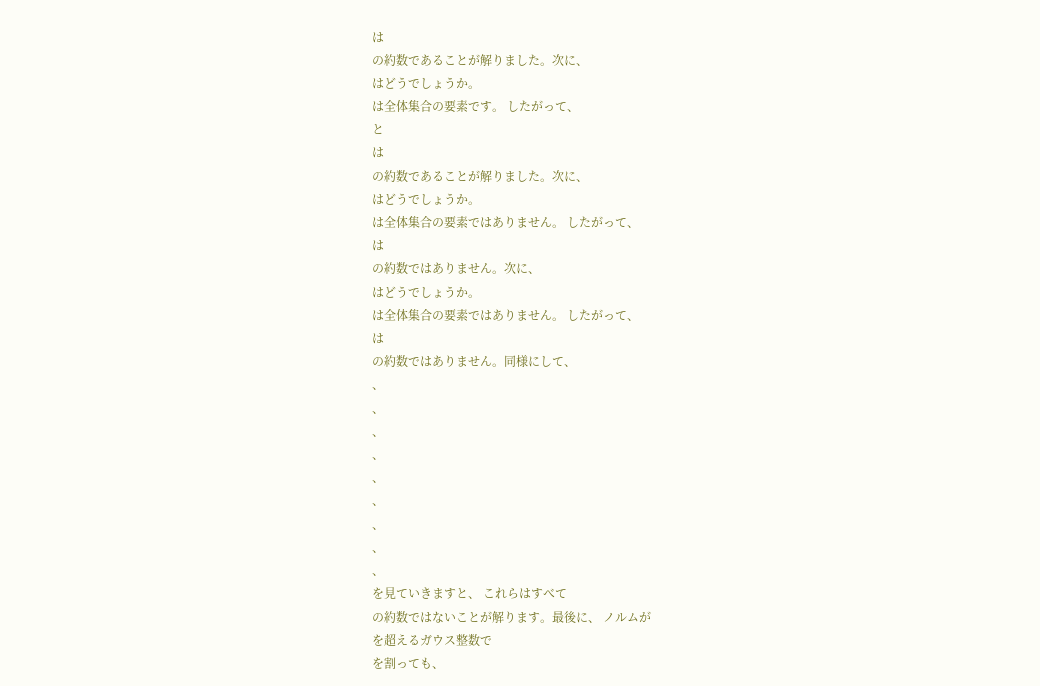は
の約数であることが解りました。次に、
はどうでしょうか。
は全体集合の要素です。 したがって、
と
は
の約数であることが解りました。次に、
はどうでしょうか。
は全体集合の要素ではありません。 したがって、
は
の約数ではありません。次に、
はどうでしょうか。
は全体集合の要素ではありません。 したがって、
は
の約数ではありません。同様にして、
、
、
、
、
、
、
、
、
、
を見ていきますと、 これらはすべて
の約数ではないことが解ります。最後に、 ノルムが
を超えるガウス整数で
を割っても、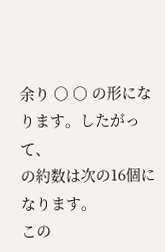余り ○ ○ の形になります。したがって、
の約数は次の16個になります。
この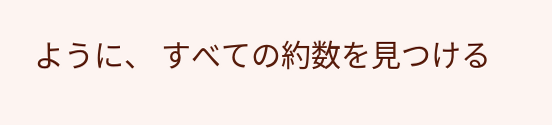ように、 すべての約数を見つける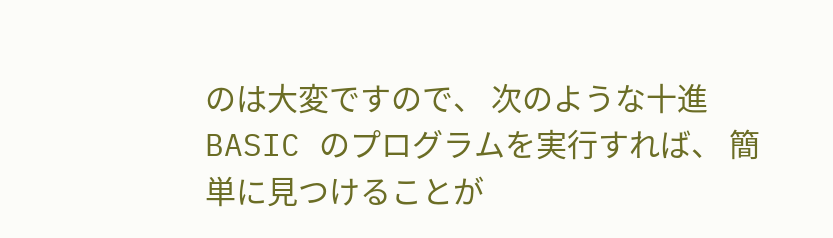のは大変ですので、 次のような十進BASIC のプログラムを実行すれば、 簡単に見つけることが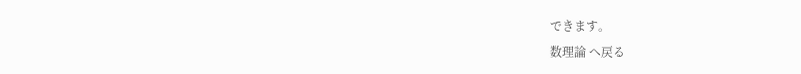できます。
数理論 へ戻る